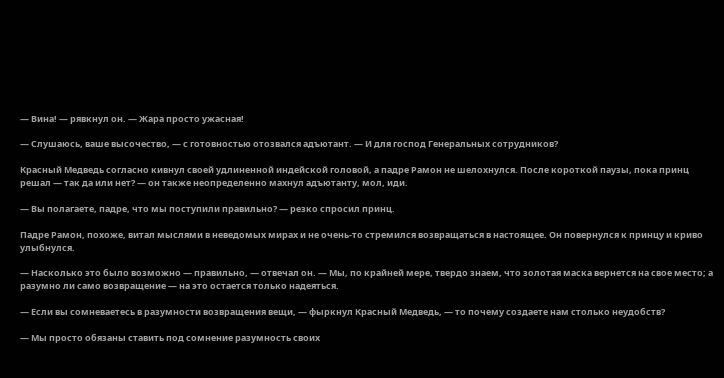— Вина! — рявкнул он. — Жара просто ужасная!

— Слушаюсь, ваше высочество, — с готовностью отозвался адъютант. — И для господ Генеральных сотрудников?

Красный Медведь согласно кивнул своей удлиненной индейской головой, а падре Рамон не шелохнулся. После короткой паузы, пока принц решал — так да или нет? — он также неопределенно махнул адъютанту, мол, иди.

— Вы полагаете, падре, что мы поступили правильно? — резко спросил принц.

Падре Рамон, похоже, витал мыслями в неведомых мирах и не очень-то стремился возвращаться в настоящее. Он повернулся к принцу и криво улыбнулся.

— Насколько это было возможно — правильно, — отвечал он. — Мы, по крайней мере, твердо знаем, что золотая маска вернется на свое место; а разумно ли само возвращение — на это остается только надеяться.

— Если вы сомневаетесь в разумности возвращения вещи, — фыркнул Красный Медведь, — то почему создаете нам столько неудобств?

— Мы просто обязаны ставить под сомнение разумность своих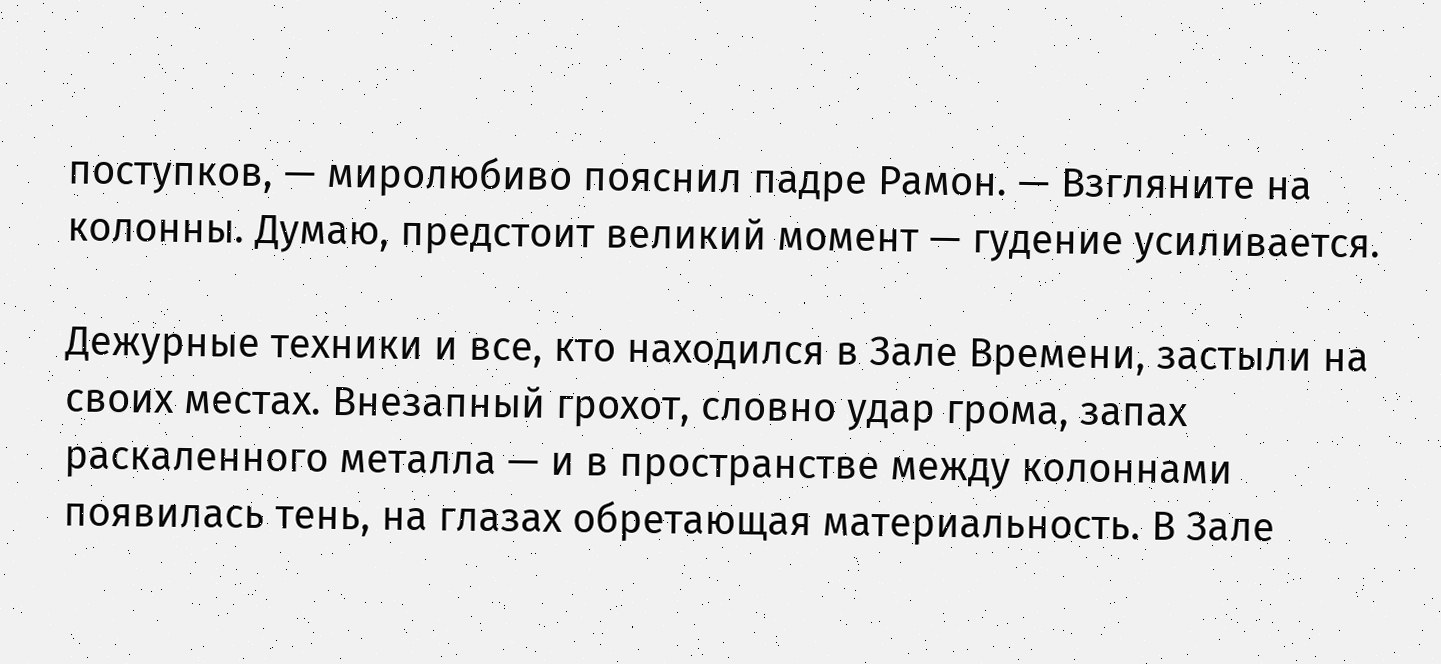поступков, — миролюбиво пояснил падре Рамон. — Взгляните на колонны. Думаю, предстоит великий момент — гудение усиливается.

Дежурные техники и все, кто находился в Зале Времени, застыли на своих местах. Внезапный грохот, словно удар грома, запах раскаленного металла — и в пространстве между колоннами появилась тень, на глазах обретающая материальность. В Зале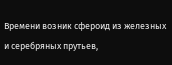Времени возник сфероид из железных и серебряных прутьев,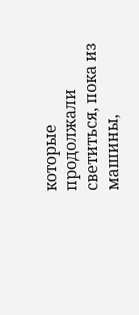которые продолжали светиться, пока из машины,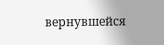вернувшейся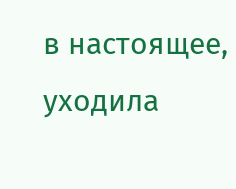в настоящее, уходила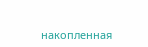накопленная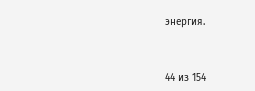энергия.



44 из 154